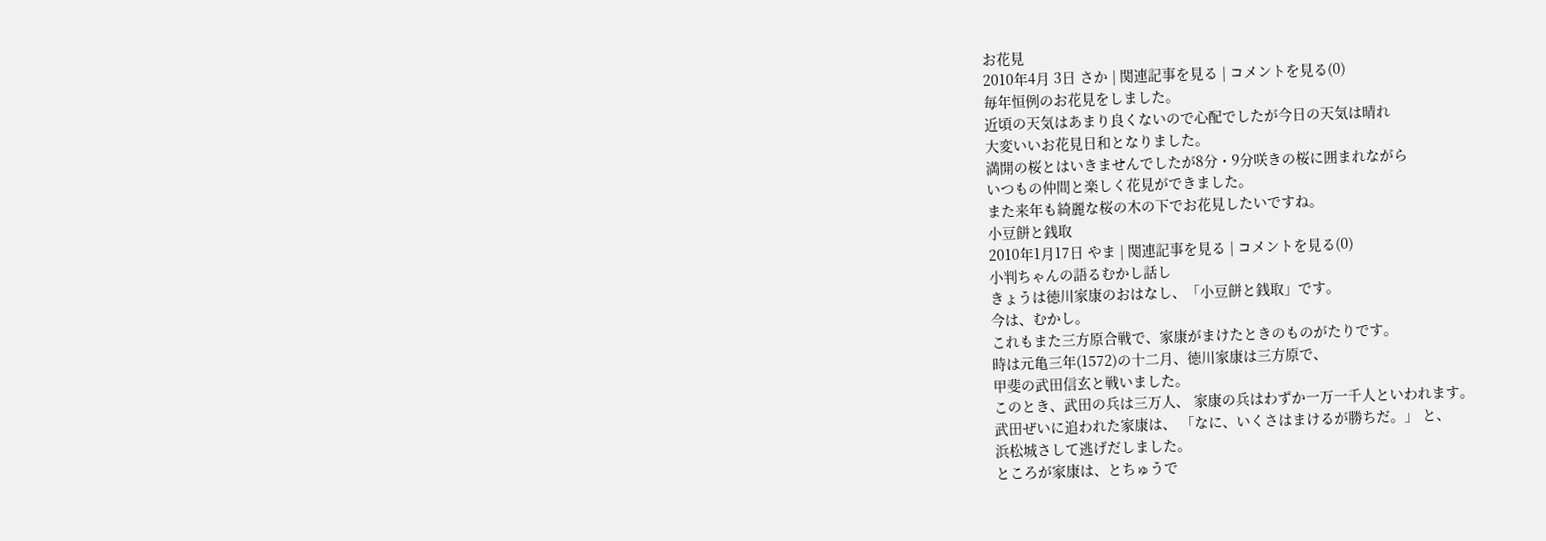お花見
2010年4月 3日 さか | 関連記事を見る | コメントを見る(0)
毎年恒例のお花見をしました。
近頃の天気はあまり良くないので心配でしたが今日の天気は晴れ
大変いいお花見日和となりました。
満開の桜とはいきませんでしたが8分・9分咲きの桜に囲まれながら
いつもの仲間と楽しく花見ができました。
また来年も綺麗な桜の木の下でお花見したいですね。
小豆餅と銭取
2010年1月17日 やま | 関連記事を見る | コメントを見る(0)
小判ちゃんの語るむかし話し
きょうは徳川家康のおはなし、「小豆餅と銭取」です。
今は、むかし。
これもまた三方原合戦で、家康がまけたときのものがたりです。
時は元亀三年(1572)の十二月、徳川家康は三方原で、
甲斐の武田信玄と戦いました。
このとき、武田の兵は三万人、 家康の兵はわずか一万一千人といわれます。
武田ぜいに追われた家康は、 「なに、いくさはまけるが勝ちだ。」 と、
浜松城さして逃げだしました。
ところが家康は、とちゅうで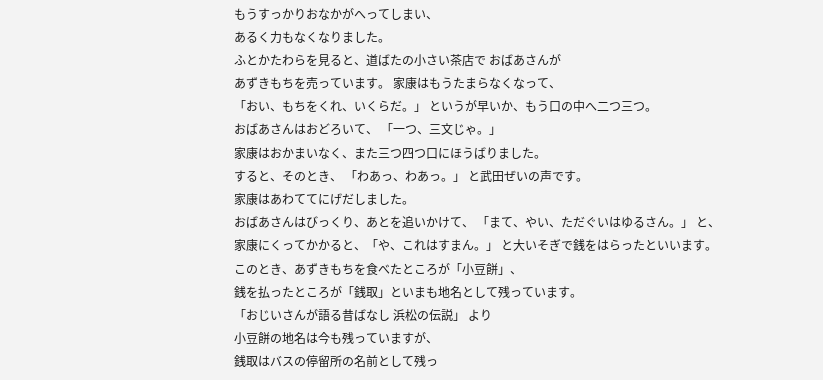もうすっかりおなかがへってしまい、
あるく力もなくなりました。
ふとかたわらを見ると、道ばたの小さい茶店で おばあさんが
あずきもちを売っています。 家康はもうたまらなくなって、
「おい、もちをくれ、いくらだ。」 というが早いか、もう口の中へ二つ三つ。
おばあさんはおどろいて、 「一つ、三文じゃ。」
家康はおかまいなく、また三つ四つ口にほうばりました。
すると、そのとき、 「わあっ、わあっ。」 と武田ぜいの声です。
家康はあわててにげだしました。
おばあさんはびっくり、あとを追いかけて、 「まて、やい、ただぐいはゆるさん。」 と、
家康にくってかかると、「や、これはすまん。」 と大いそぎで銭をはらったといいます。
このとき、あずきもちを食べたところが「小豆餅」、
銭を払ったところが「銭取」といまも地名として残っています。
「おじいさんが語る昔ばなし 浜松の伝説」 より
小豆餅の地名は今も残っていますが、
銭取はバスの停留所の名前として残っ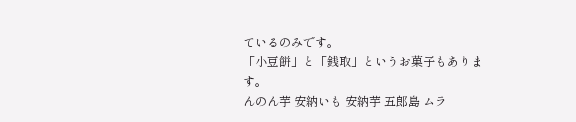ているのみです。
「小豆餅」と「銭取」というお菓子もあります。
んのん芋 安納いも 安納芋 五郎島 ムラ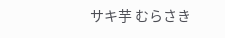サキ芋 むらさき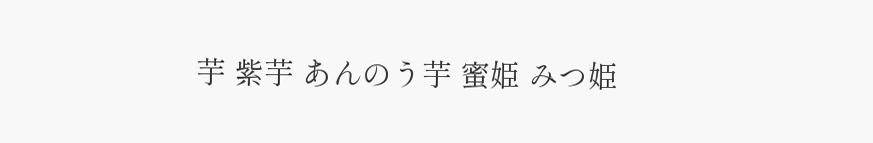芋 紫芋 あんのう芋 蜜姫 みつ姫